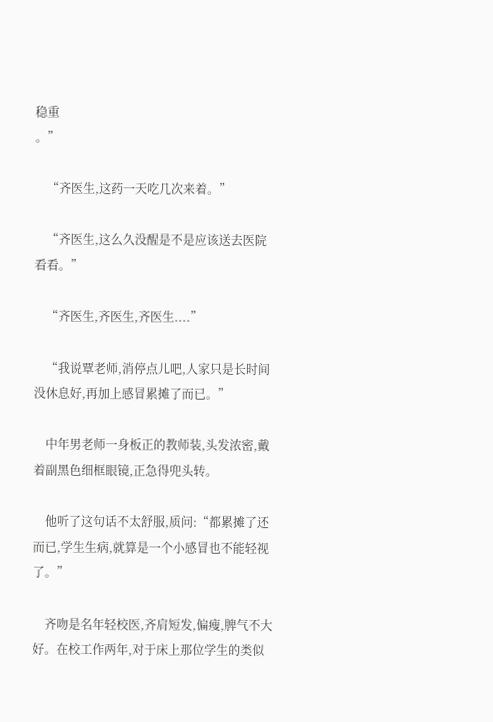稳重
。”

    “齐医生,这药一天吃几次来着。”

    “齐医生,这么久没醒是不是应该送去医院看看。”

    “齐医生,齐医生,齐医生....”

    “我说覃老师,消停点儿吧,人家只是长时间没休息好,再加上感冒累摊了而已。”

    中年男老师一身板正的教师装,头发浓密,戴着副黑色细框眼镜,正急得兜头转。

    他听了这句话不太舒服,质问:“都累摊了还而已,学生生病,就算是一个小感冒也不能轻视了。”

    齐吻是名年轻校医,齐肩短发,偏瘦,脾气不大好。在校工作两年,对于床上那位学生的类似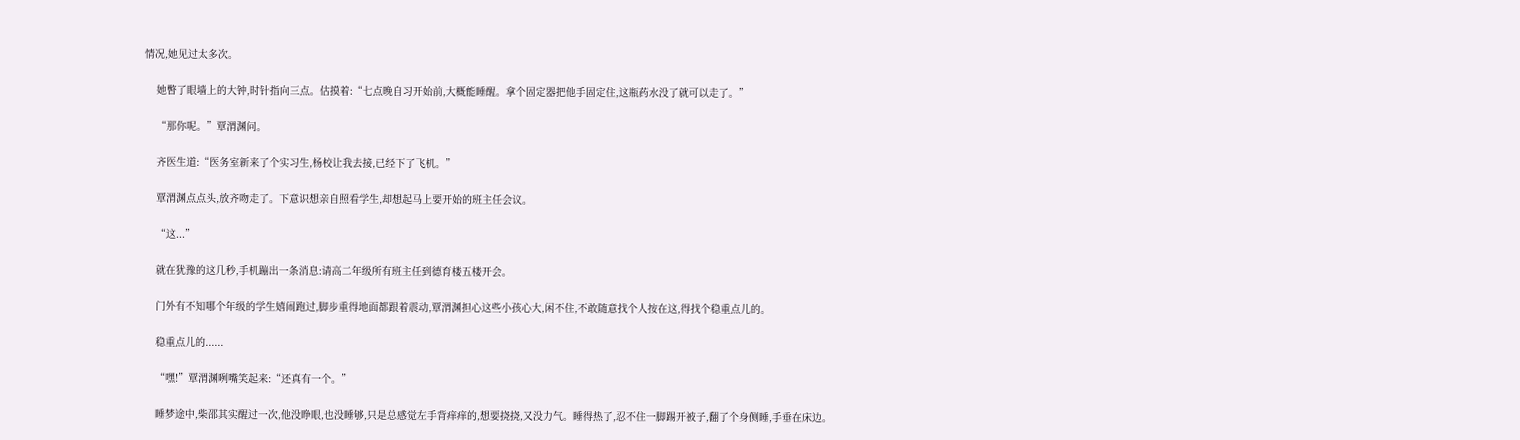情况,她见过太多次。

    她瞥了眼墙上的大钟,时针指向三点。估摸着:“七点晚自习开始前,大概能睡醒。拿个固定器把他手固定住,这瓶药水没了就可以走了。”

    “那你呢。”覃渭渊问。

    齐医生道:“医务室新来了个实习生,杨校让我去接,已经下了飞机。”

    覃渭渊点点头,放齐吻走了。下意识想亲自照看学生,却想起马上要开始的班主任会议。

    “这...”

    就在犹豫的这几秒,手机蹦出一条消息:请高二年级所有班主任到德育楼五楼开会。

    门外有不知哪个年级的学生嬉闹跑过,脚步重得地面都跟着震动,覃渭渊担心这些小孩心大,闲不住,不敢随意找个人按在这,得找个稳重点儿的。

    稳重点儿的......

    “嘿!”覃渭渊咧嘴笑起来:“还真有一个。”

    睡梦途中,柴邵其实醒过一次,他没睁眼,也没睡够,只是总感觉左手背痒痒的,想要挠挠,又没力气。睡得热了,忍不住一脚踢开被子,翻了个身侧睡,手垂在床边。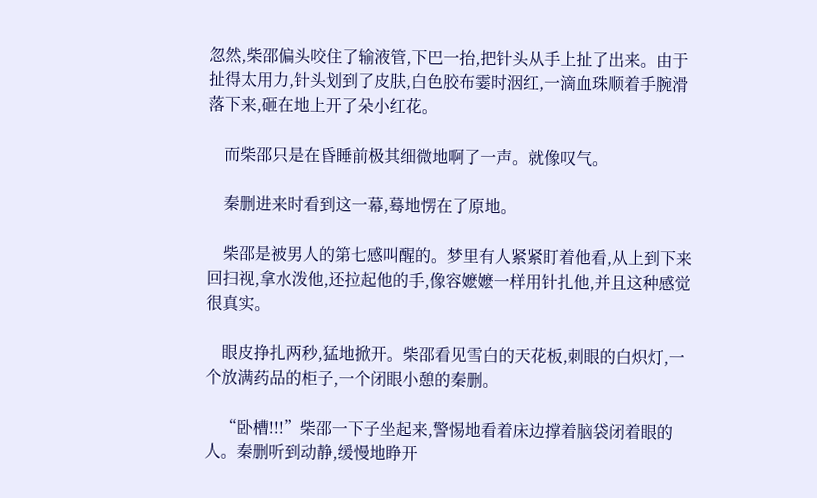忽然,柴邵偏头咬住了输液管,下巴一抬,把针头从手上扯了出来。由于扯得太用力,针头划到了皮肤,白色胶布霎时洇红,一滴血珠顺着手腕滑落下来,砸在地上开了朵小红花。

    而柴邵只是在昏睡前极其细微地啊了一声。就像叹气。

    秦删进来时看到这一幕,蓦地愣在了原地。

    柴邵是被男人的第七感叫醒的。梦里有人紧紧盯着他看,从上到下来回扫视,拿水泼他,还拉起他的手,像容嬷嬷一样用针扎他,并且这种感觉很真实。

    眼皮挣扎两秒,猛地掀开。柴邵看见雪白的天花板,刺眼的白炽灯,一个放满药品的柜子,一个闭眼小憩的秦删。

    “卧槽!!!”柴邵一下子坐起来,警惕地看着床边撑着脑袋闭着眼的人。秦删听到动静,缓慢地睁开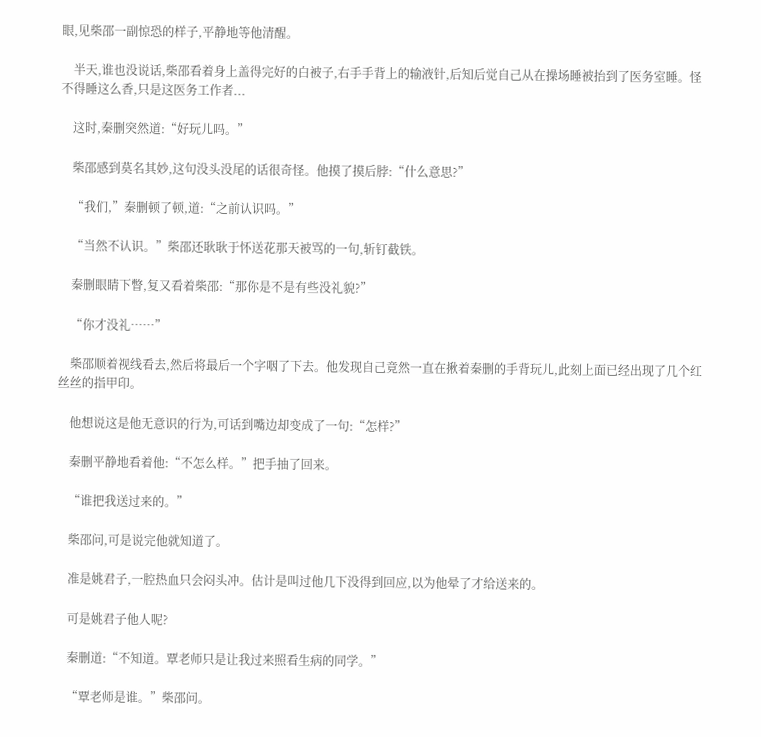眼,见柴邵一副惊恐的样子,平静地等他清醒。

    半天,谁也没说话,柴邵看着身上盖得完好的白被子,右手手背上的输液针,后知后觉自己从在操场睡被抬到了医务室睡。怪不得睡这么香,只是这医务工作者...

    这时,秦删突然道:“好玩儿吗。”

    柴邵感到莫名其妙,这句没头没尾的话很奇怪。他摸了摸后脖:“什么意思?”

    “我们,”秦删顿了顿,道:“之前认识吗。”

    “当然不认识。”柴邵还耿耿于怀送花那天被骂的一句,斩钉截铁。

    秦删眼睛下瞥,复又看着柴邵:“那你是不是有些没礼貌?”

    “你才没礼……”

    柴邵顺着视线看去,然后将最后一个字咽了下去。他发现自己竟然一直在揪着秦删的手背玩儿,此刻上面已经出现了几个红丝丝的指甲印。

    他想说这是他无意识的行为,可话到嘴边却变成了一句:“怎样?”

    秦删平静地看着他:“不怎么样。”把手抽了回来。

    “谁把我送过来的。”

    柴邵问,可是说完他就知道了。

    准是姚君子,一腔热血只会闷头冲。估计是叫过他几下没得到回应,以为他晕了才给送来的。

    可是姚君子他人呢?

    秦删道:“不知道。覃老师只是让我过来照看生病的同学。”

    “覃老师是谁。”柴邵问。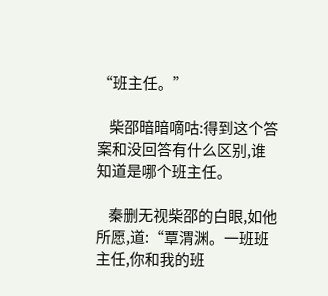“班主任。”

    柴邵暗暗嘀咕:得到这个答案和没回答有什么区别,谁知道是哪个班主任。

    秦删无视柴邵的白眼,如他所愿,道:“覃渭渊。一班班主任,你和我的班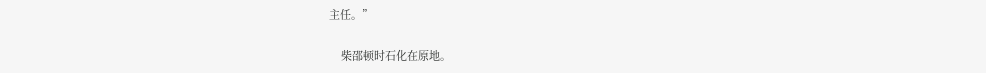主任。”

    柴邵顿时石化在原地。